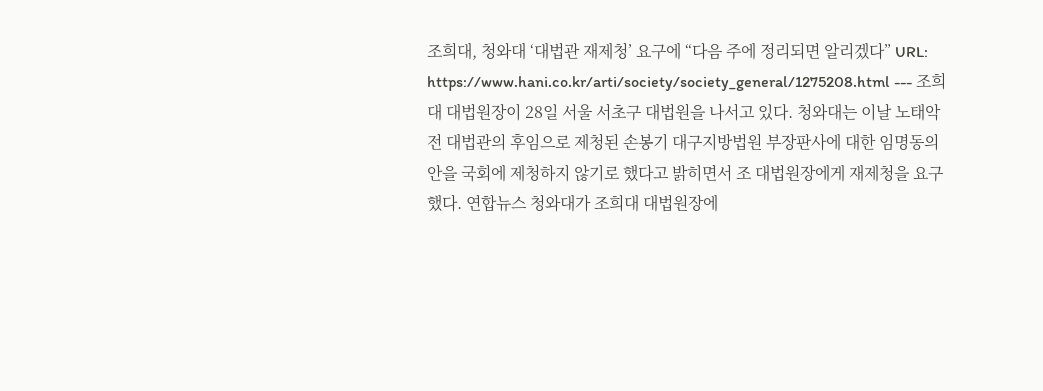조희대, 청와대 ‘대법관 재제청’ 요구에 “다음 주에 정리되면 알리겠다” URL: https://www.hani.co.kr/arti/society/society_general/1275208.html --- 조희대 대법원장이 28일 서울 서초구 대법원을 나서고 있다. 청와대는 이날 노태악 전 대법관의 후임으로 제청된 손봉기 대구지방법원 부장판사에 대한 임명동의안을 국회에 제청하지 않기로 했다고 밝히면서 조 대법원장에게 재제청을 요구했다. 연합뉴스 청와대가 조희대 대법원장에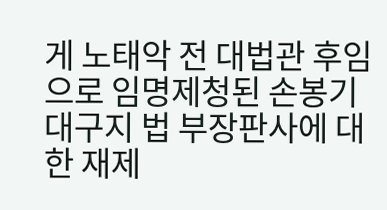게 노태악 전 대법관 후임으로 임명제청된 손봉기 대구지 법 부장판사에 대한 재제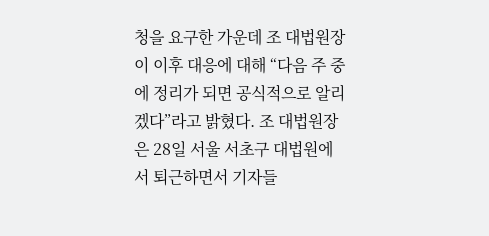청을 요구한 가운데 조 대법원장이 이후 대응에 대해 “다음 주 중에 정리가 되면 공식적으로 알리겠다”라고 밝혔다. 조 대법원장은 28일 서울 서초구 대법원에서 퇴근하면서 기자들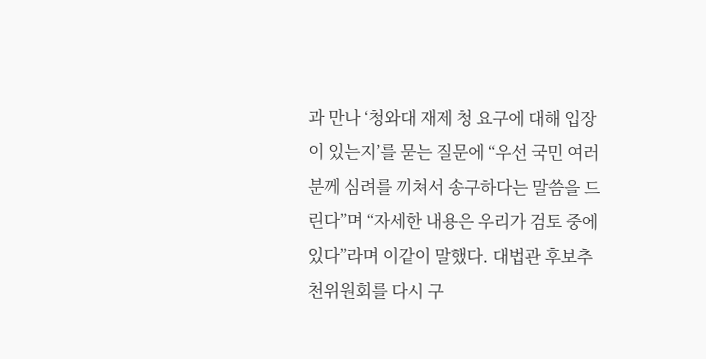과 만나 ‘청와대 재제 청 요구에 대해 입장이 있는지’를 묻는 질문에 “우선 국민 여러분께 심려를 끼쳐서 송구하다는 말씀을 드린다”며 “자세한 내용은 우리가 검토 중에 있다”라며 이같이 말했다. 대법관 후보추천위원회를 다시 구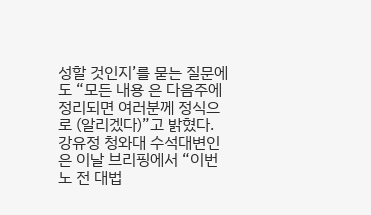성할 것인지’를 묻는 질문에도 “모든 내용 은 다음주에 정리되면 여러분께 정식으로 (알리겠다)”고 밝혔다. 강유정 청와대 수석대변인은 이날 브리핑에서 “이번 노 전 대법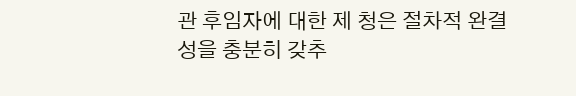관 후임자에 대한 제 청은 절차적 완결성을 충분히 갖추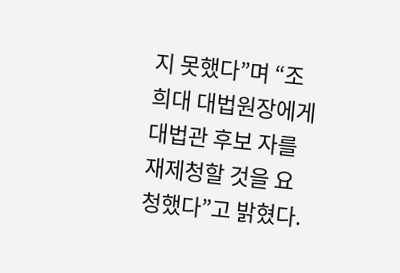지 못했다”며 “조희대 대법원장에게 대법관 후보 자를 재제청할 것을 요청했다”고 밝혔다.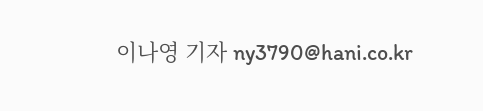이나영 기자 ny3790@hani.co.kr